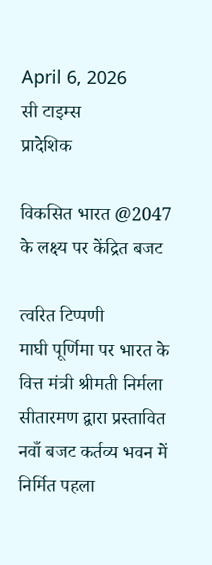April 6, 2026
सी टाइम्स
प्रादेशिक

विकसित भारत @2047 के लक्ष्य पर केंद्रित बजट

त्वरित टिप्पणी
माघी पूर्णिमा पर भारत के वित्त मंत्री श्रीमती निर्मला सीतारमण द्वारा प्रस्तावित नवाँ बजट कर्तव्य भवन में निर्मित पहला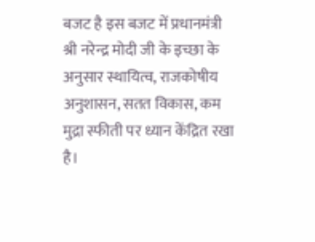बजट है इस बजट में प्रधानमंत्री श्री नरेन्द्र मोदी जी के इच्छा के अनुसार स्थायित्व, राजकोषीय अनुशासन, सतत विकास, कम मुद्रा स्फीती पर ध्यान केंद्रित रखा है।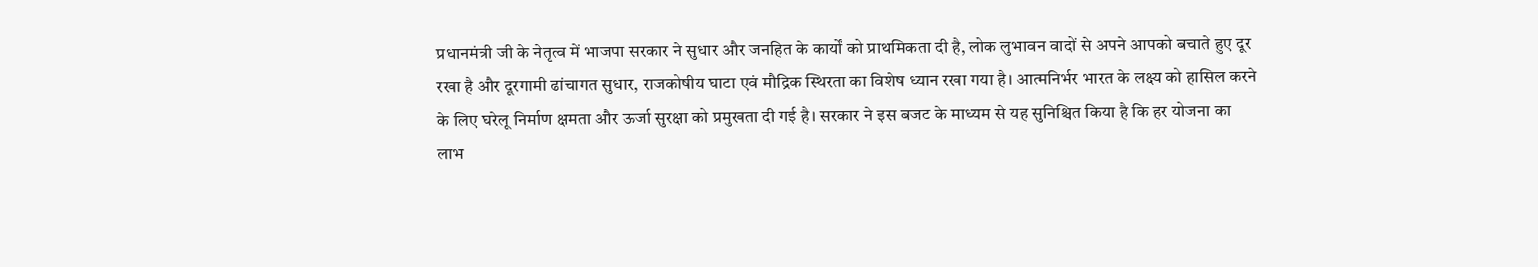प्रधानमंत्री जी के नेतृत्व में भाजपा सरकार ने सुधार और जनहित के कार्यों को प्राथमिकता दी है, लोक लुभावन वादों से अपने आपको बचाते हुए दूर रखा है और दूरगामी ढांचागत सुधार, राजकोषीय घाटा एवं मौद्रिक स्थिरता का विशेष ध्यान रखा गया है। आत्मनिर्भर भारत के लक्ष्य को हासिल करने के लिए घरेलू निर्माण क्षमता और ऊर्जा सुरक्षा को प्रमुखता दी गई है। सरकार ने इस बजट के माध्यम से यह सुनिश्चित किया है कि हर योजना का लाभ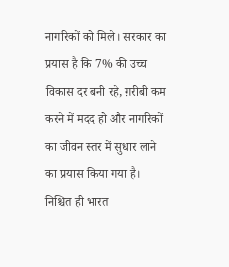नागरिकों को मिले। सरकार का प्रयास है कि 7% की उच्च विकास दर बनी रहे, ग़रीबी कम करने में मदद हो और नागरिकों का जीवन स्तर में सुधार लाने का प्रयास किया गया है। निश्चित ही भारत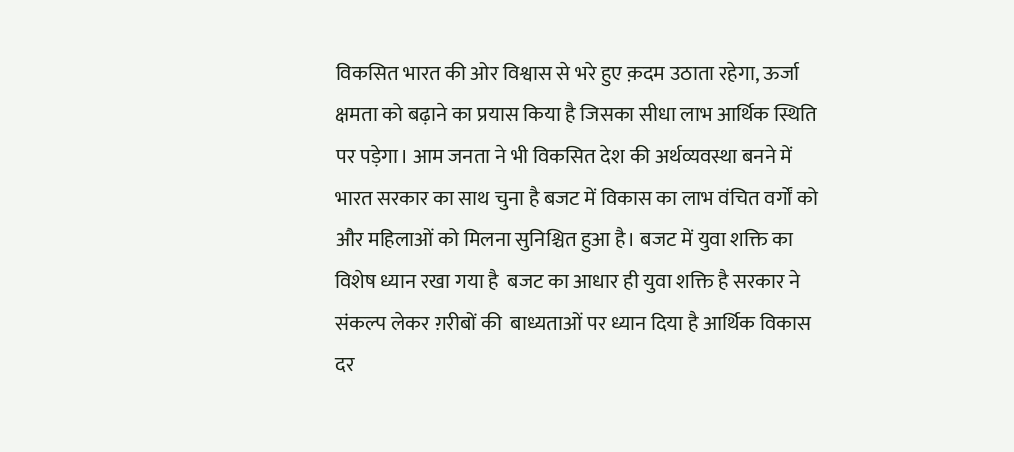विकसित भारत की ओर विश्वास से भरे हुए क़दम उठाता रहेगा, ऊर्जा क्षमता को बढ़ाने का प्रयास किया है जिसका सीधा लाभ आर्थिक स्थिति पर पड़ेगा। आम जनता ने भी विकसित देश की अर्थव्यवस्था बनने में भारत सरकार का साथ चुना है बजट में विकास का लाभ वंचित वर्गों को और महिलाओं को मिलना सुनिश्चित हुआ है। बजट में युवा शक्ति का विशेष ध्यान रखा गया है  बजट का आधार ही युवा शक्ति है सरकार ने संकल्प लेकर ग़रीबों की  बाध्यताओं पर ध्यान दिया है आर्थिक विकास दर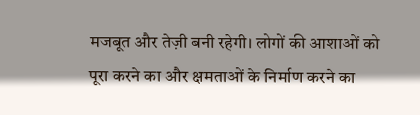मजबूत और तेज़ी बनी रहेगी। लोगों की आशाओं को पूरा करने का और क्षमताओं के निर्माण करने का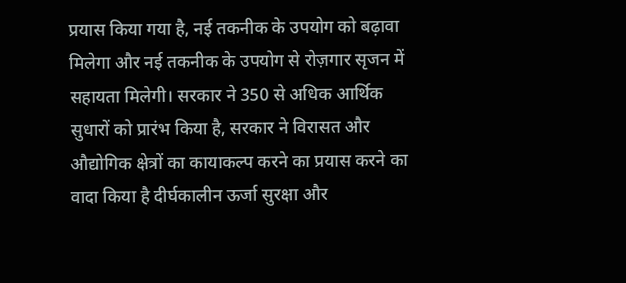प्रयास किया गया है, नई तकनीक के उपयोग को बढ़ावा मिलेगा और नई तकनीक के उपयोग से रोज़गार सृजन में सहायता मिलेगी। सरकार ने 350 से अधिक आर्थिक सुधारों को प्रारंभ किया है, सरकार ने विरासत और औद्योगिक क्षेत्रों का कायाकल्प करने का प्रयास करने का वादा किया है दीर्घकालीन ऊर्जा सुरक्षा और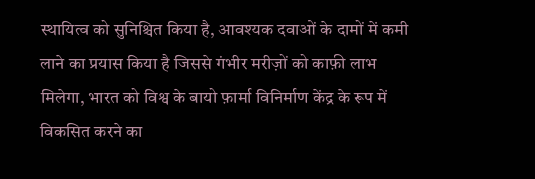स्थायित्व को सुनिश्चित किया है, आवश्यक दवाओं के दामों में कमी लाने का प्रयास किया है जिससे गंभीर मरीज़ों को काफ़ी लाभ मिलेगा, भारत को विश्व के बायो फ़ार्मा विनिर्माण केंद्र के रूप में विकसित करने का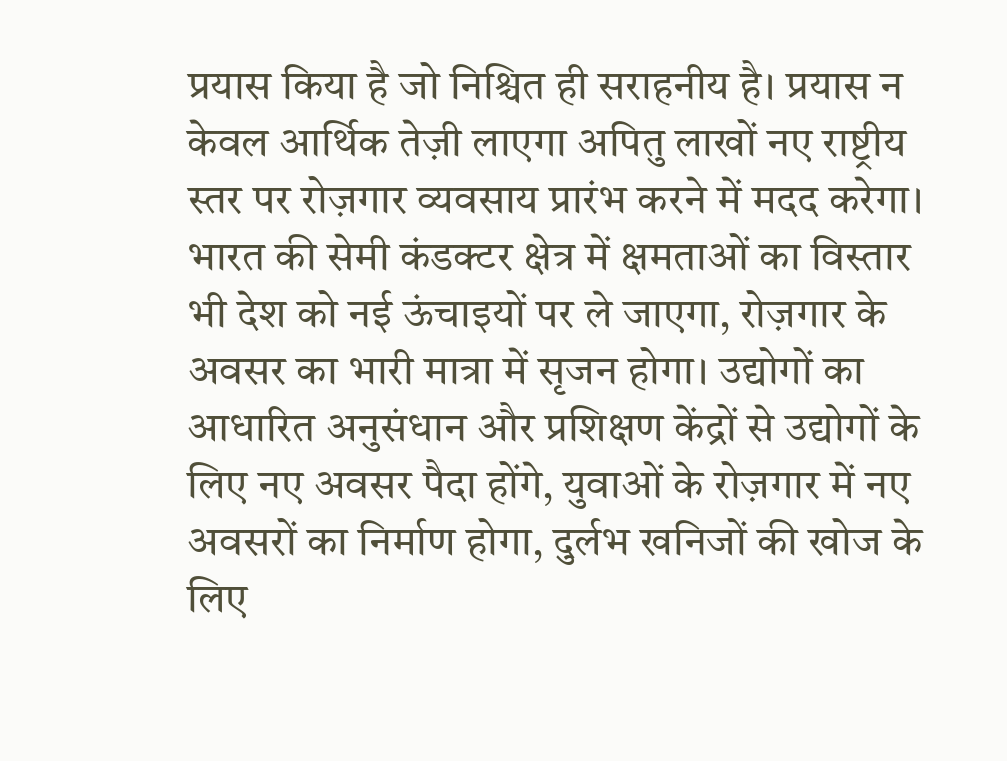प्रयास किया है जो निश्चित ही सराहनीय है। प्रयास न केवल आर्थिक तेज़ी लाएगा अपितु लाखों नए राष्ट्रीय  स्तर पर रोज़गार व्यवसाय प्रारंभ करने में मदद करेगा। भारत की सेमी कंडक्टर क्षेत्र में क्षमताओं का विस्तार भी देश को नई ऊंचाइयों पर ले जाएगा, रोज़गार के अवसर का भारी मात्रा में सृजन होगा। उद्योगों का आधारित अनुसंधान और प्रशिक्षण केंद्रों से उद्योगों के लिए नए अवसर पैदा होंगे, युवाओं के रोज़गार में नए अवसरों का निर्माण होगा, दुर्लभ खनिजों की खोज के लिए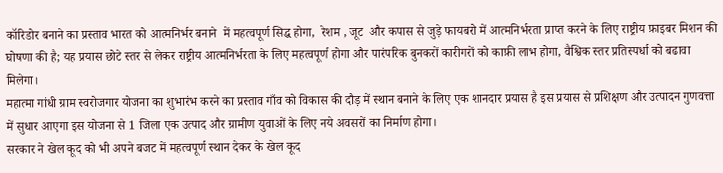कॉरिडोर बनाने का प्रस्ताव भारत को आत्मनिर्भर बनाने  में महत्वपूर्ण सिद्ध होगा,  रेशम , जूट  और कपास से जुड़े फायबरो में आत्मनिर्भरता प्राप्त करने के लिए राष्ट्रीय फ़ाइबर मिशन की घोषणा की है; यह प्रयास छोटे स्तर से लेकर राष्ट्रीय आत्मनिर्भरता के लिए महत्वपूर्ण होगा और पारंपरिक बुनकरों कारीगरों को काफ़ी लाभ होगा, वैश्विक स्तर प्रतिस्पर्धा को बढावा मिलेगा।
महात्मा गांधी ग्राम स्वरोजगार योजना का शुभारंभ करने का प्रस्ताव गाँव को विकास की दौड़ में स्थान बनाने के लिए एक शानदार प्रयास है इस प्रयास से प्रशिक्षण और उत्पादन गुणवत्ता में सुधार आएगा इस योजना से 1 जिला एक उत्पाद और ग्रामीण युवाओं के लिए नये अवसरों का निर्माण होगा।
सरकार ने खेल कूद को भी अपने बजट में महत्वपूर्ण स्थान देकर के खेल कूद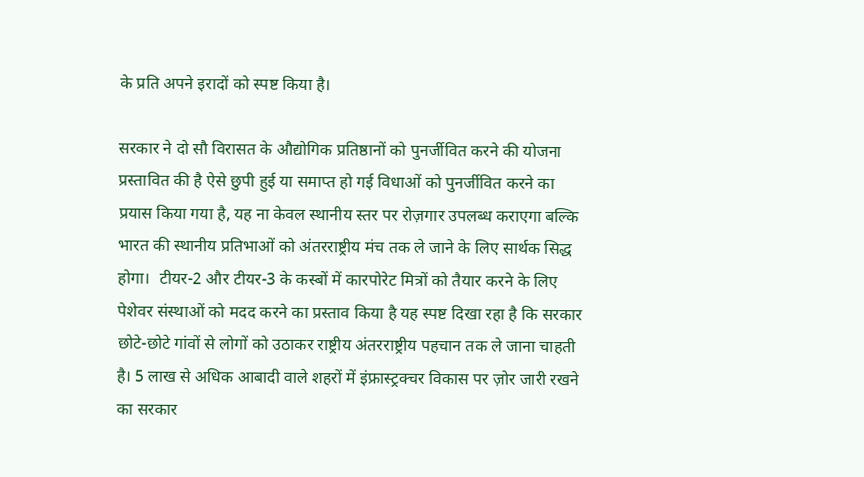के प्रति अपने इरादों को स्पष्ट किया है।

सरकार ने दो सौ विरासत के औद्योगिक प्रतिष्ठानों को पुनर्जीवित करने की योजना प्रस्तावित की है ऐसे छुपी हुई या समाप्त हो गई विधाओं को पुनर्जीवित करने का प्रयास किया गया है, यह ना केवल स्थानीय स्तर पर रोज़गार उपलब्ध कराएगा बल्कि भारत की स्थानीय प्रतिभाओं को अंतरराष्ट्रीय मंच तक ले जाने के लिए सार्थक सिद्ध होगा।  टीयर-2 और टीयर-3 के कस्बों में कारपोरेट मित्रों को तैयार करने के लिए पेशेवर संस्थाओं को मदद करने का प्रस्ताव किया है यह स्पष्ट दिखा रहा है कि सरकार छोटे-छोटे गांवों से लोगों को उठाकर राष्ट्रीय अंतरराष्ट्रीय पहचान तक ले जाना चाहती है। 5 लाख से अधिक आबादी वाले शहरों में इंफ्रास्ट्रक्चर विकास पर ज़ोर जारी रखने का सरकार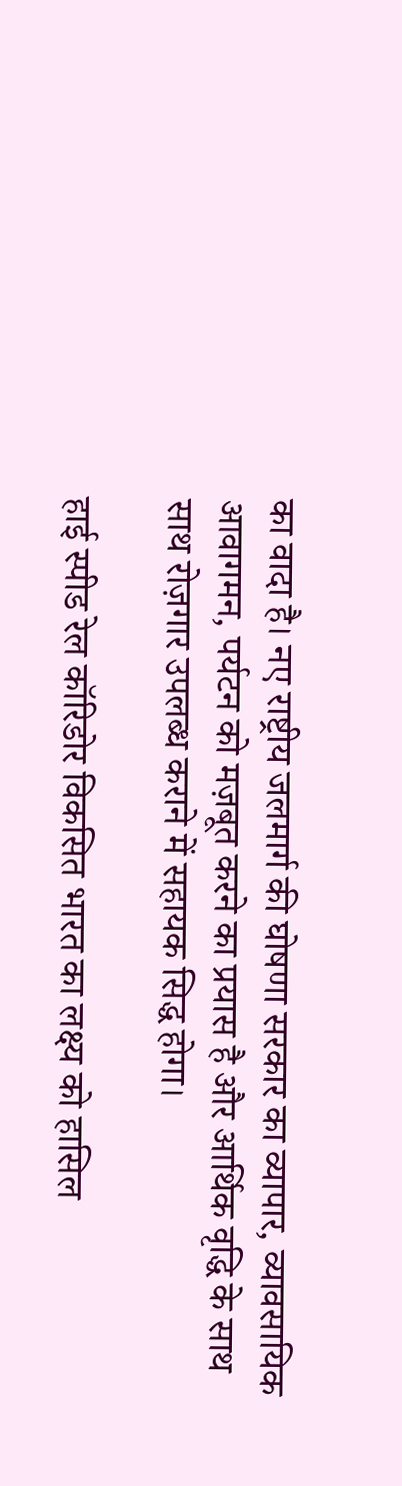का वादा है। नए राष्ट्रीय जलमार्ग की घोषणा सरकार का व्यापार, व्यावसायिक आवागमन, पर्यटन को मज़बूत करने का प्रयास है और आर्थिक वृद्धि के साथ साथ रोज़गार उपलब्ध कराने में सहायक सिद्ध होगा।

हाई स्पीड रेल कॉरिडोर विकसित भारत का लक्ष्य को हासिल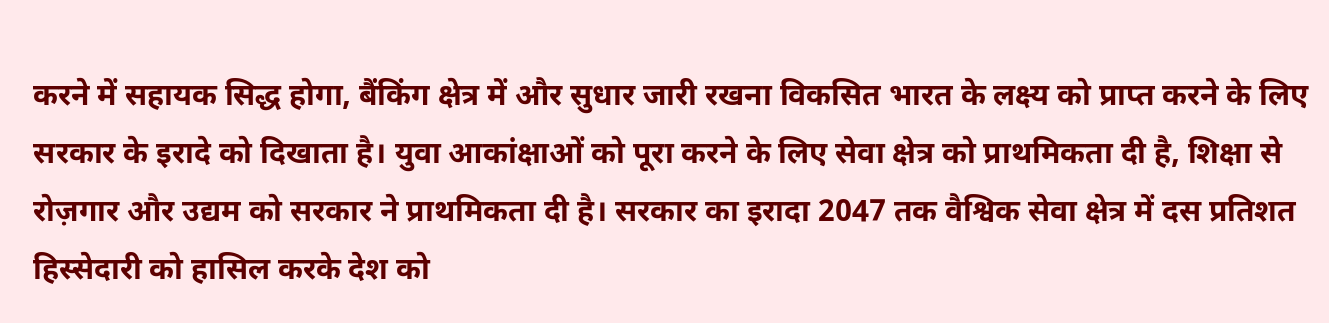करने में सहायक सिद्ध होगा, बैंकिंग क्षेत्र में और सुधार जारी रखना विकसित भारत के लक्ष्य को प्राप्त करने के लिए सरकार के इरादे को दिखाता है। युवा आकांक्षाओं को पूरा करने के लिए सेवा क्षेत्र को प्राथमिकता दी है, शिक्षा से रोज़गार और उद्यम को सरकार ने प्राथमिकता दी है। सरकार का इरादा 2047 तक वैश्विक सेवा क्षेत्र में दस प्रतिशत हिस्सेदारी को हासिल करके देश को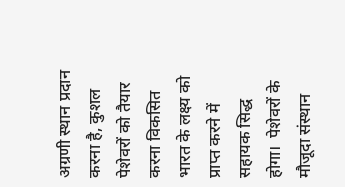अग्रणी स्थान प्रदान करना है, कुशल पेशेवरों को तैयार करना विकसित भारत के लक्ष्य को प्राप्त करने में सहायक सिद्ध होगा।  पेशेवरों के मौजूदा संस्थान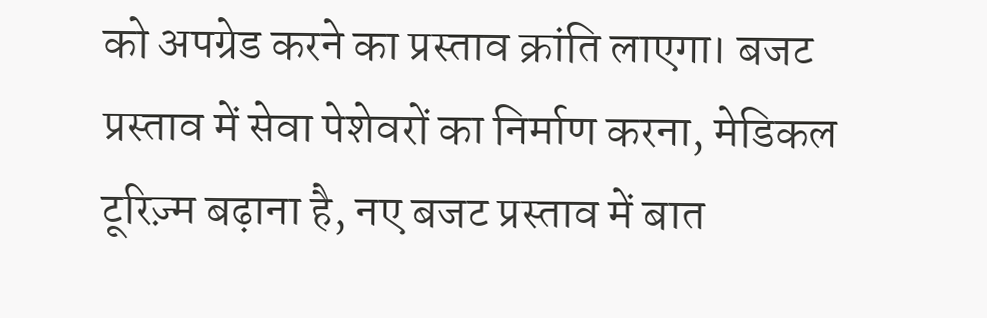को अपग्रेड करने का प्रस्ताव क्रांति लाएगा। बजट प्रस्ताव में सेवा पेशेवरों का निर्माण करना, मेडिकल टूरिज़्म बढ़ाना है, नए बजट प्रस्ताव में बात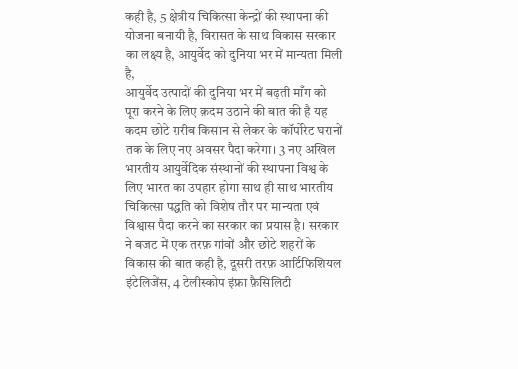कही है, 5 क्षेत्रीय चिकित्सा केन्द्रों की स्थापना की योजना बनायी है, विरासत के साथ विकास सरकार का लक्ष्य है, आयुर्वेद को दुनिया भर में मान्यता मिली है,
आयुर्वेद उत्पादों की दुनिया भर में बढ़ती माँग को पूरा करने के लिए क़दम उठाने की बात की है यह कदम छोटे ग़रीब किसान से लेकर के कॉर्पोरेट घरानों तक के लिए नए अवसर पैदा करेगा। 3 नए अखिल भारतीय आयुर्वेदिक संस्थानों की स्थापना विश्व के लिए भारत का उपहार होगा साथ ही साथ भारतीय चिकित्सा पद्धति को विशेष तौर पर मान्यता एवं विश्वास पैदा करने का सरकार का प्रयास है। सरकार ने बजट में एक तरफ़ गांवों और छोटे शहरों के विकास की बात कही है, दूसरी तरफ़ आर्टिफिशियल इंटेलिजेंस, 4 टेलीस्कोप इंफ्रा फ़ैसिलिटी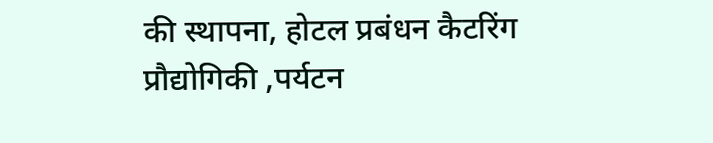की स्थापना, होटल प्रबंधन कैटरिंग प्रौद्योगिकी ,पर्यटन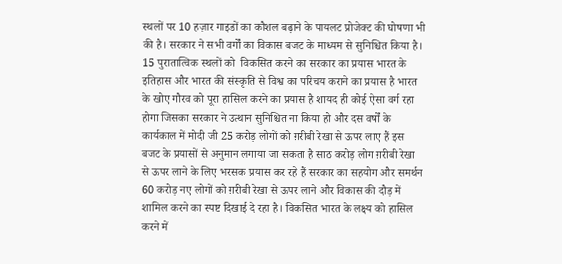स्थलों पर 10 हज़ार गाइडों का कौशल बढ़ाने के पायलट प्रोजेक्ट की घोषणा भी की है। सरकार ने सभी वर्गों का विकास बजट के माध्यम से सुनिश्चित किया है। 15 पुरातात्विक स्थलों को  विकसित करने का सरकार का प्रयास भारत के इतिहास और भारत की संस्कृति से विश्व का परिचय कराने का प्रयास है भारत के खोए गौरव को पूरा हासिल करने का प्रयास है शायद ही कोई ऐसा वर्ग रहा होगा जिसका सरकार ने उत्थान सुनिश्चित ना किया हो और दस वर्षों के कार्यकाल में मोदी जी 25 करोड़ लोगों को ग़रीबी रेखा से ऊपर लाए हैं इस बजट के प्रयासों से अनुमान लगाया जा सकता है साठ करोड़ लोग ग़रीबी रेखा से ऊपर लाने के लिए भरसक प्रयास कर रहे हैं सरकार का सहयोग और समर्थन 60 करोड़ नए लोगों को ग़रीबी रेखा से ऊपर लाने और विकास की दौड़ में शामिल करने का स्पष्ट दिखाई दे रहा है। विकसित भारत के लक्ष्य को हासिल करने में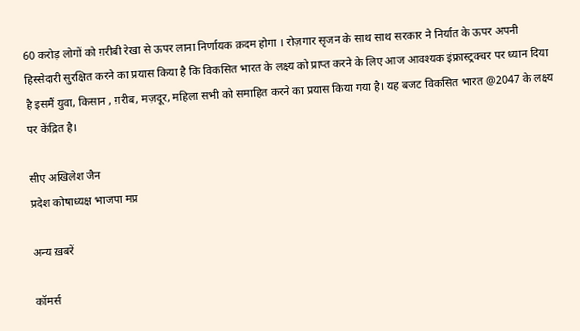60 करोड़ लोगों को ग़रीबी रेखा से ऊपर लाना निर्णायक क़दम होगा । रोज़गार सृजन के साथ साथ सरकार ने निर्यात के ऊपर अपनी हिस्सेदारी सुरक्षित करने का प्रयास किया है कि विकसित भारत के लक्ष्य को प्राप्त करने के लिए आज आवश्यक इंफ्रास्ट्रक्चर पर ध्यान दिया है इसमैं युवा, किसान , ग़रीब, मज़दूर, महिला सभी को समाहित करने का प्रयास किया गया है। यह बजट विकसित भारत @2047 के लक्ष्य पर केंद्रित है।

सीए अखिलेश जैन
प्रदेश कोषाध्यक्ष भाजपा मप्र

अन्य ख़बरें

कॉमर्स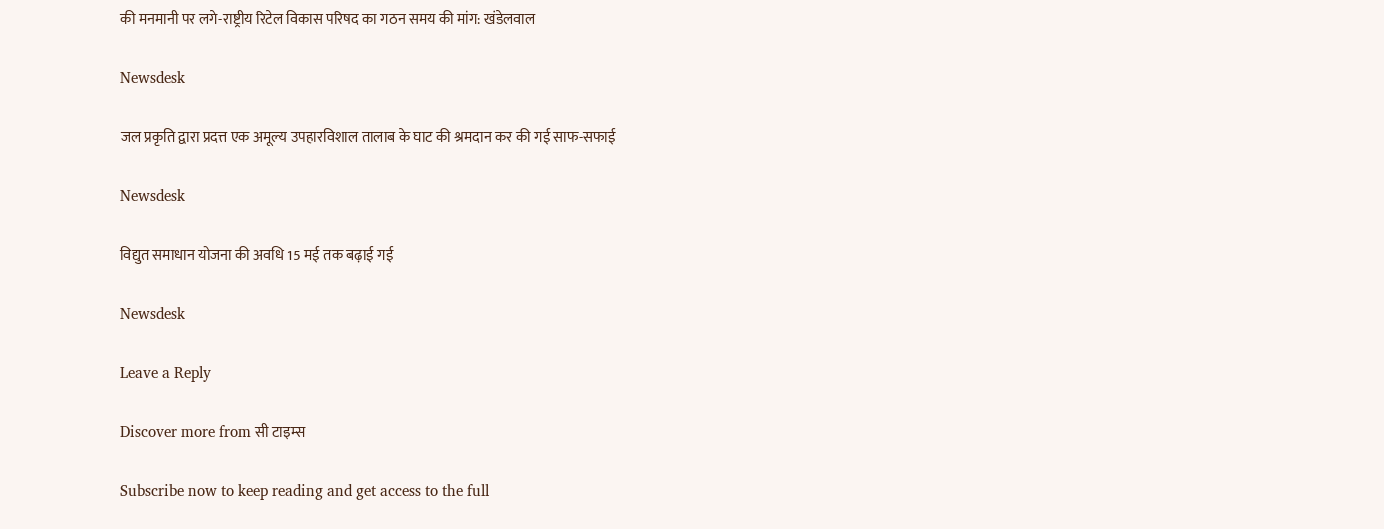की मनमानी पर लगे-राष्ट्रीय रिटेल विकास परिषद का गठन समय की मांग: खंडेलवाल

Newsdesk

जल प्रकृति द्वारा प्रदत्त एक अमूल्य उपहारविशाल तालाब के घाट की श्रमदान कर की गई साफ-सफाई

Newsdesk

विद्युत समाधान योजना की अवधि 15 मई तक बढ़ाई गई

Newsdesk

Leave a Reply

Discover more from सी टाइम्स

Subscribe now to keep reading and get access to the full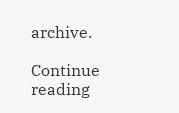archive.

Continue reading